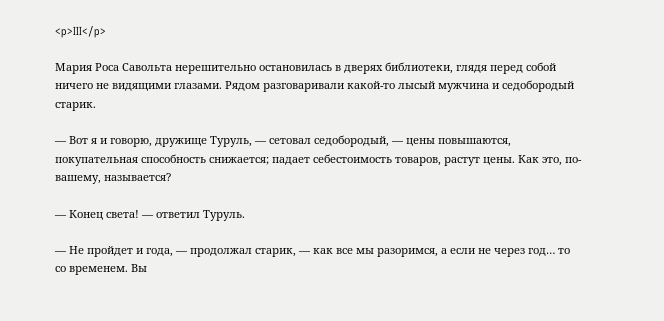<p>III</p>

Мария Роса Савольта нерешительно остановилась в дверях библиотеки, глядя перед собой ничего не видящими глазами. Рядом разговаривали какой-то лысый мужчина и седобородый старик.

— Вот я и говорю, дружище Туруль, — сетовал седобородый, — цены повышаются, покупательная способность снижается; падает себестоимость товаров, растут цены. Как это, по-вашему, называется?

— Конец света! — ответил Туруль.

— Не пройдет и года, — продолжал старик, — как все мы разоримся, а если не через год… то со временем. Вы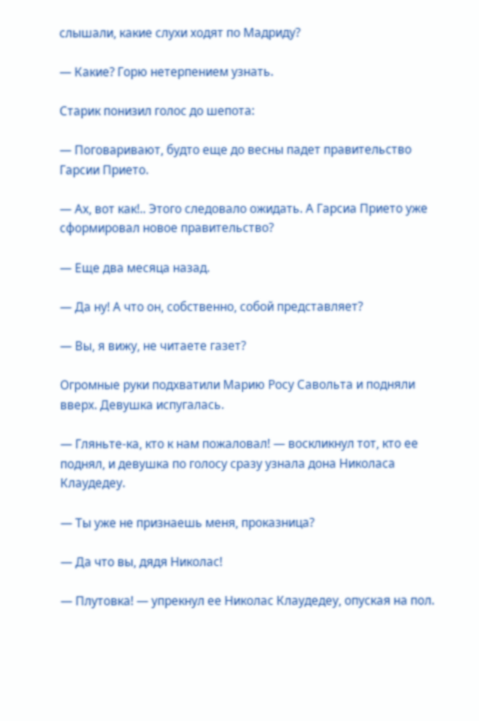слышали, какие слухи ходят по Мадриду?

— Какие? Горю нетерпением узнать.

Старик понизил голос до шепота:

— Поговаривают, будто еще до весны падет правительство Гарсии Прието.

— Ах, вот как!.. Этого следовало ожидать. А Гарсиа Прието уже сформировал новое правительство?

— Еще два месяца назад.

— Да ну! А что он, собственно, собой представляет?

— Вы, я вижу, не читаете газет?

Огромные руки подхватили Марию Росу Савольта и подняли вверх. Девушка испугалась.

— Гляньте-ка, кто к нам пожаловал! — воскликнул тот, кто ее поднял, и девушка по голосу сразу узнала дона Николаса Клаудедеу.

— Ты уже не признаешь меня, проказница?

— Да что вы, дядя Николас!

— Плутовка! — упрекнул ее Николас Клаудедеу, опуская на пол.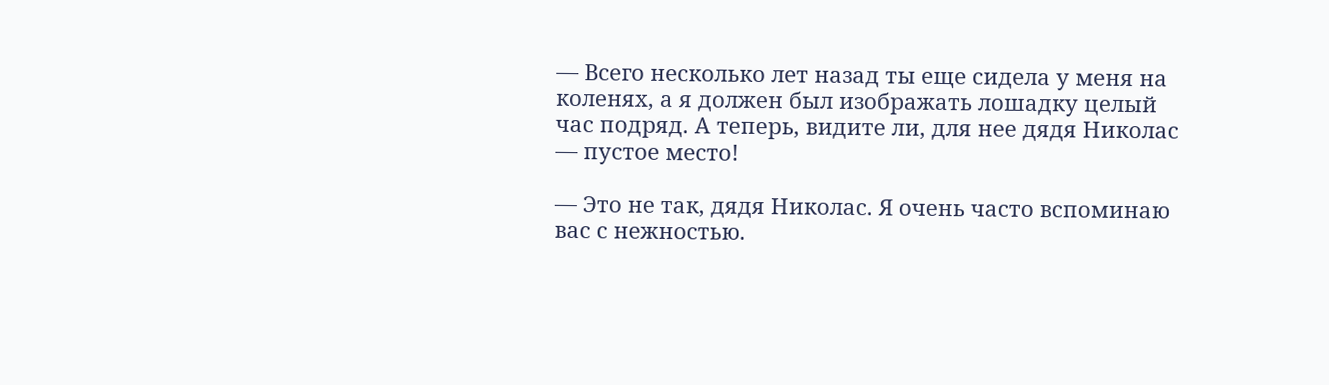— Всего несколько лет назад ты еще сидела у меня на коленях, а я должен был изображать лошадку целый час подряд. А теперь, видите ли, для нее дядя Николас — пустое место!

— Это не так, дядя Николас. Я очень часто вспоминаю вас с нежностью.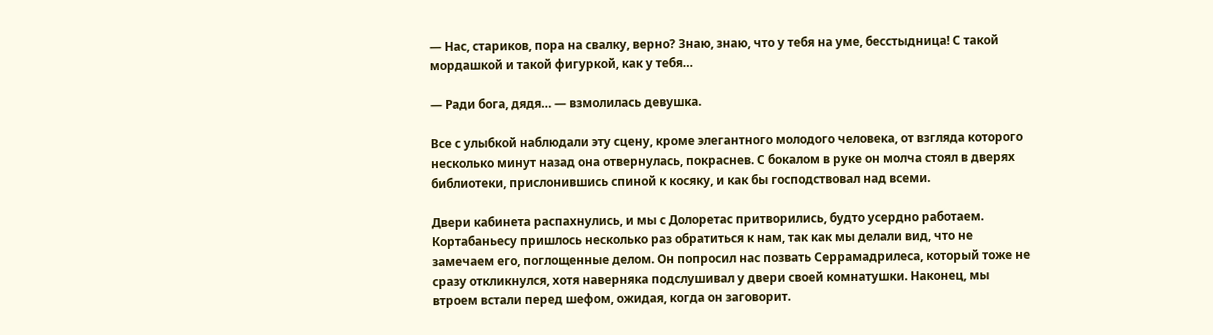— Нас, стариков, пора на свалку, верно? Знаю, знаю, что у тебя на уме, бесстыдница! С такой мордашкой и такой фигуркой, как у тебя…

— Ради бога, дядя… — взмолилась девушка.

Все с улыбкой наблюдали эту сцену, кроме элегантного молодого человека, от взгляда которого несколько минут назад она отвернулась, покраснев. С бокалом в руке он молча стоял в дверях библиотеки, прислонившись спиной к косяку, и как бы господствовал над всеми.

Двери кабинета распахнулись, и мы с Долоретас притворились, будто усердно работаем. Кортабаньесу пришлось несколько раз обратиться к нам, так как мы делали вид, что не замечаем его, поглощенные делом. Он попросил нас позвать Серрамадрилеса, который тоже не сразу откликнулся, хотя наверняка подслушивал у двери своей комнатушки. Наконец, мы втроем встали перед шефом, ожидая, когда он заговорит.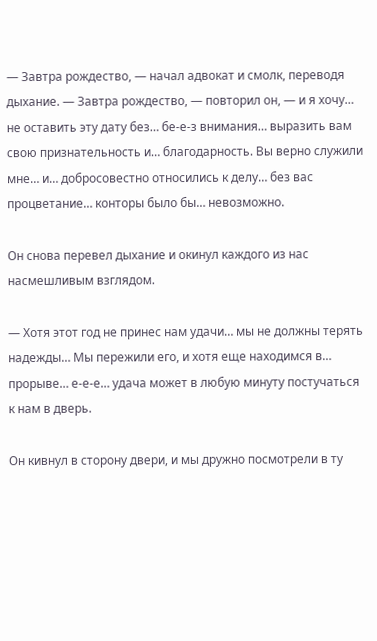— Завтра рождество, — начал адвокат и смолк, переводя дыхание. — Завтра рождество, — повторил он, — и я хочу… не оставить эту дату без… бе-е-з внимания… выразить вам свою признательность и… благодарность. Вы верно служили мне… и… добросовестно относились к делу… без вас процветание… конторы было бы… невозможно.

Он снова перевел дыхание и окинул каждого из нас насмешливым взглядом.

— Хотя этот год не принес нам удачи… мы не должны терять надежды… Мы пережили его, и хотя еще находимся в… прорыве… е-е-е… удача может в любую минуту постучаться к нам в дверь.

Он кивнул в сторону двери, и мы дружно посмотрели в ту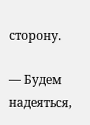сторону.

— Будем надеяться,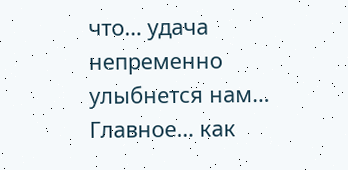что… удача непременно улыбнется нам… Главное… как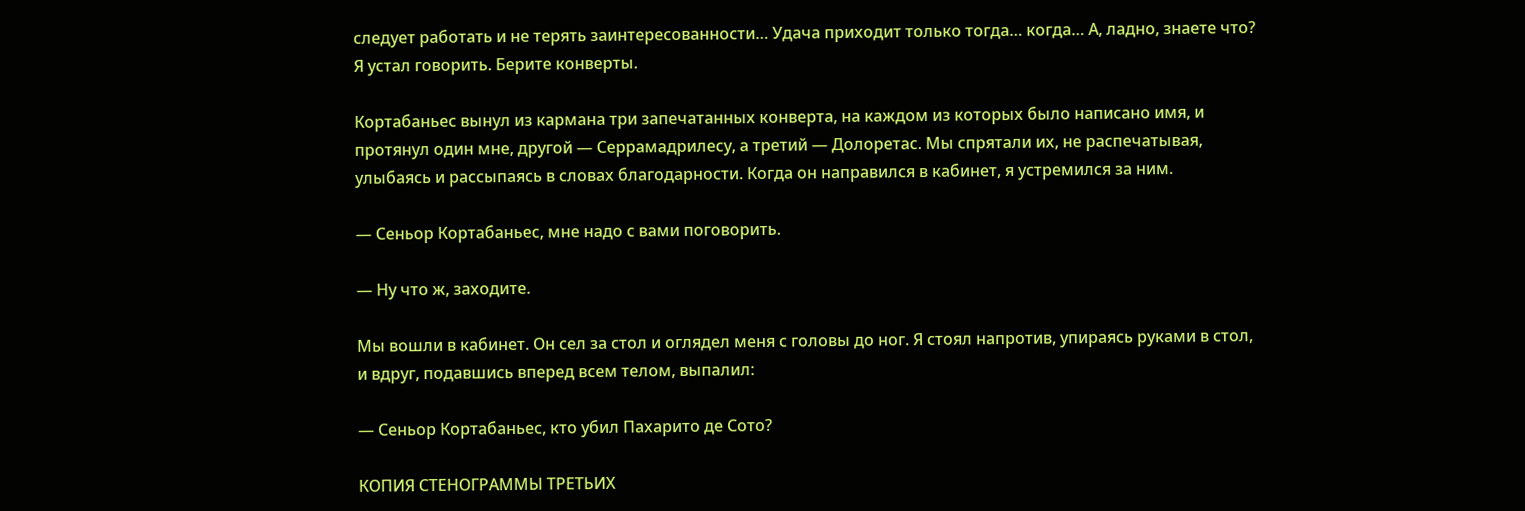следует работать и не терять заинтересованности… Удача приходит только тогда… когда… А, ладно, знаете что? Я устал говорить. Берите конверты.

Кортабаньес вынул из кармана три запечатанных конверта, на каждом из которых было написано имя, и протянул один мне, другой — Серрамадрилесу, а третий — Долоретас. Мы спрятали их, не распечатывая, улыбаясь и рассыпаясь в словах благодарности. Когда он направился в кабинет, я устремился за ним.

— Сеньор Кортабаньес, мне надо с вами поговорить.

— Ну что ж, заходите.

Мы вошли в кабинет. Он сел за стол и оглядел меня с головы до ног. Я стоял напротив, упираясь руками в стол, и вдруг, подавшись вперед всем телом, выпалил:

— Сеньор Кортабаньес, кто убил Пахарито де Сото?

КОПИЯ СТЕНОГРАММЫ ТРЕТЬИХ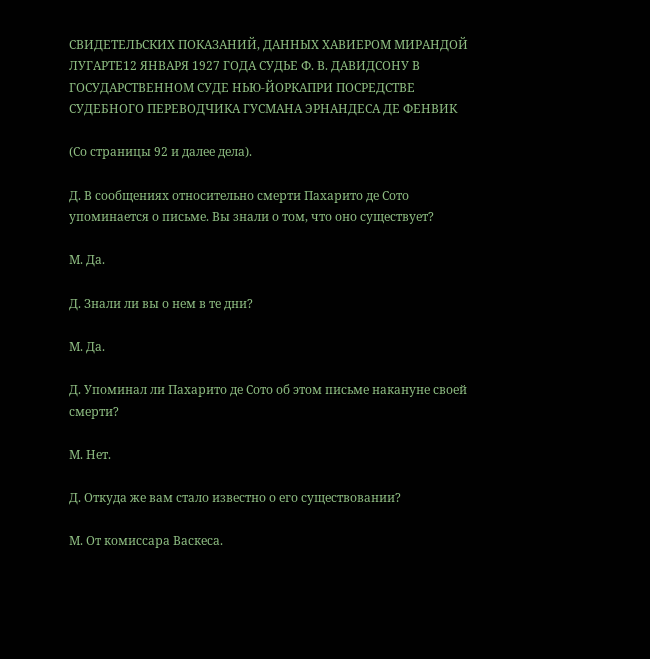СВИДЕТЕЛЬСКИХ ПОКАЗАНИЙ, ДАННЫХ ХАВИЕРОМ МИРАНДОЙ ЛУГАРТЕ12 ЯНВАРЯ 1927 ГОДА СУДЬЕ Ф. В. ДАВИДСОНУ В ГОСУДАРСТВЕННОМ СУДЕ НЬЮ-ЙОРКАПРИ ПОСРЕДСТВЕ СУДЕБНОГО ПЕРЕВОДЧИКА ГУСМАНА ЭРНАНДЕСА ДЕ ФЕНВИК

(Со страницы 92 и далее дела).

Д. В сообщениях относительно смерти Пахарито де Сото упоминается о письме. Вы знали о том, что оно существует?

М. Да.

Д. Знали ли вы о нем в те дни?

М. Да.

Д. Упоминал ли Пахарито де Сото об этом письме накануне своей смерти?

М. Нет.

Д. Откуда же вам стало известно о его существовании?

М. От комиссара Васкеса.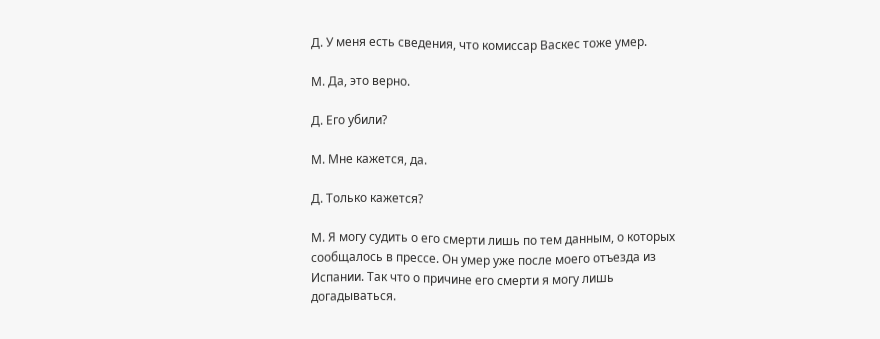Д. У меня есть сведения, что комиссар Васкес тоже умер.

М. Да, это верно.

Д. Его убили?

М. Мне кажется, да.

Д. Только кажется?

М. Я могу судить о его смерти лишь по тем данным, о которых сообщалось в прессе. Он умер уже после моего отъезда из Испании. Так что о причине его смерти я могу лишь догадываться.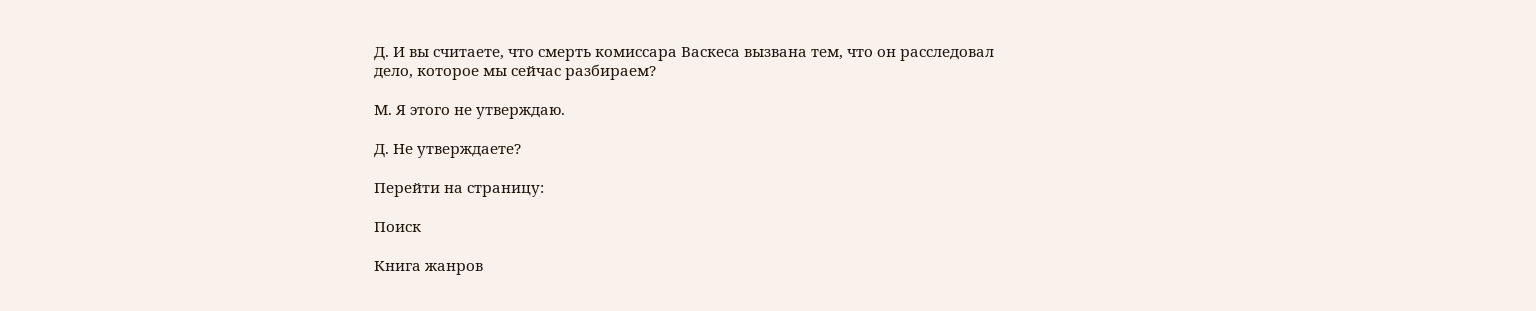Д. И вы считаете, что смерть комиссара Васкеса вызвана тем, что он расследовал дело, которое мы сейчас разбираем?

М. Я этого не утверждаю.

Д. Не утверждаете?

Перейти на страницу:

Поиск

Книга жанров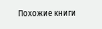Похожие книги